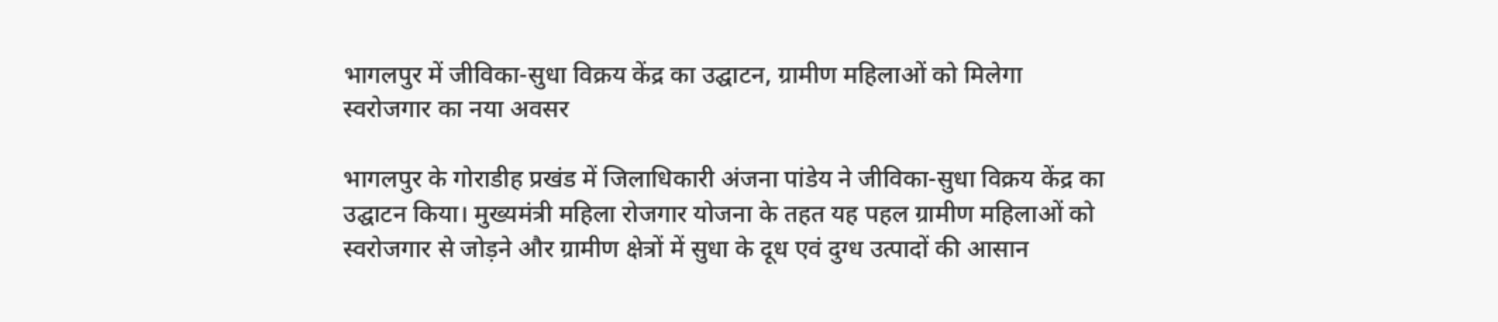भागलपुर में जीविका-सुधा विक्रय केंद्र का उद्घाटन, ग्रामीण महिलाओं को मिलेगा स्वरोजगार का नया अवसर

भागलपुर के गोराडीह प्रखंड में जिलाधिकारी अंजना पांडेय ने जीविका-सुधा विक्रय केंद्र का उद्घाटन किया। मुख्यमंत्री महिला रोजगार योजना के तहत यह पहल ग्रामीण महिलाओं को स्वरोजगार से जोड़ने और ग्रामीण क्षेत्रों में सुधा के दूध एवं दुग्ध उत्पादों की आसान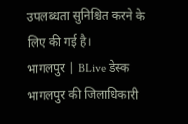उपलब्धता सुनिश्चित करने के लिए की गई है।
भागलपुर | BLive डेस्क
भागलपुर की जिलाधिकारी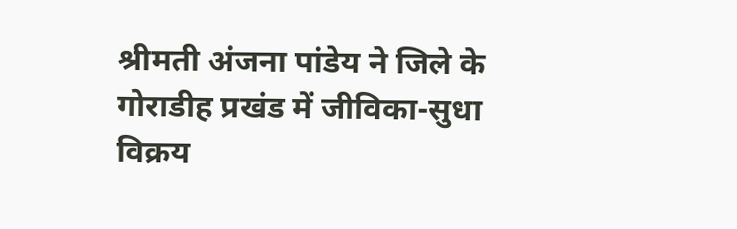श्रीमती अंजना पांडेय ने जिले के गोराडीह प्रखंड में जीविका-सुधा विक्रय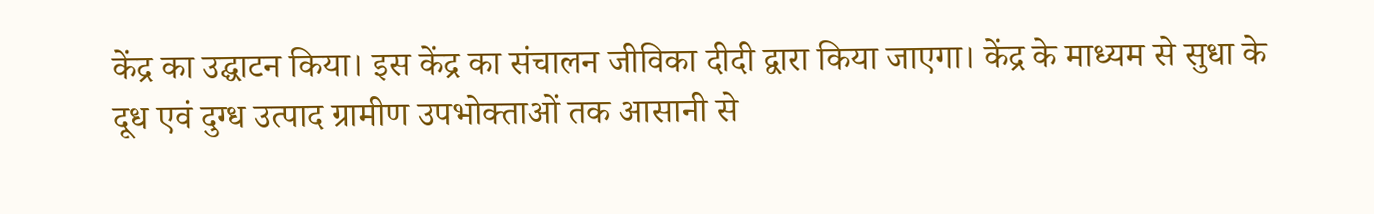केंद्र का उद्घाटन किया। इस केंद्र का संचालन जीविका दीदी द्वारा किया जाएगा। केंद्र के माध्यम से सुधा के दूध एवं दुग्ध उत्पाद ग्रामीण उपभोक्ताओं तक आसानी से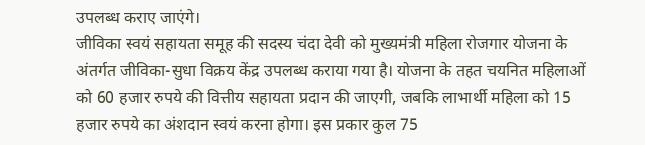उपलब्ध कराए जाएंगे।
जीविका स्वयं सहायता समूह की सदस्य चंदा देवी को मुख्यमंत्री महिला रोजगार योजना के अंतर्गत जीविका-सुधा विक्रय केंद्र उपलब्ध कराया गया है। योजना के तहत चयनित महिलाओं को 60 हजार रुपये की वित्तीय सहायता प्रदान की जाएगी, जबकि लाभार्थी महिला को 15 हजार रुपये का अंशदान स्वयं करना होगा। इस प्रकार कुल 75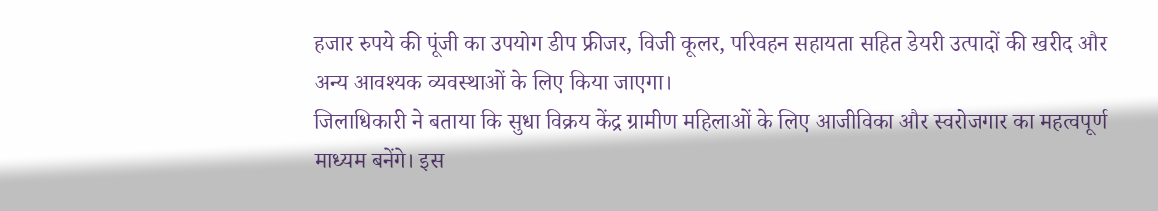हजार रुपये की पूंजी का उपयोग डीप फ्रीजर, विजी कूलर, परिवहन सहायता सहित डेयरी उत्पादों की खरीद और अन्य आवश्यक व्यवस्थाओं के लिए किया जाएगा।
जिलाधिकारी ने बताया कि सुधा विक्रय केंद्र ग्रामीण महिलाओं के लिए आजीविका और स्वरोजगार का महत्वपूर्ण माध्यम बनेंगे। इस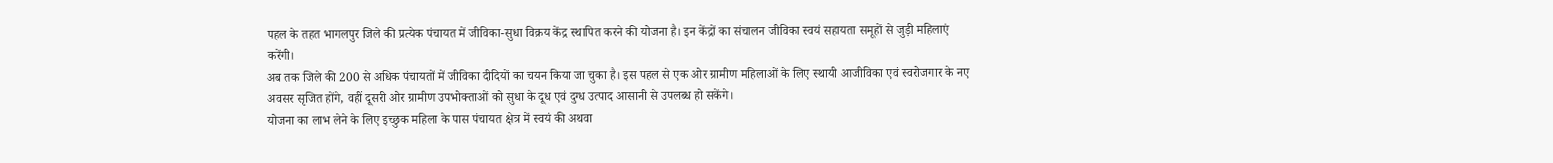पहल के तहत भागलपुर जिले की प्रत्येक पंचायत में जीविका-सुधा विक्रय केंद्र स्थापित करने की योजना है। इन केंद्रों का संचालन जीविका स्वयं सहायता समूहों से जुड़ी महिलाएं करेंगी।
अब तक जिले की 200 से अधिक पंचायतों में जीविका दीदियों का चयन किया जा चुका है। इस पहल से एक ओर ग्रामीण महिलाओं के लिए स्थायी आजीविका एवं स्वरोजगार के नए अवसर सृजित होंगे, वहीं दूसरी ओर ग्रामीण उपभोक्ताओं को सुधा के दूध एवं दुग्ध उत्पाद आसानी से उपलब्ध हो सकेंगे।
योजना का लाभ लेने के लिए इच्छुक महिला के पास पंचायत क्षेत्र में स्वयं की अथवा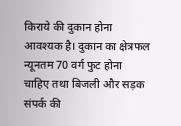किराये की दुकान होना आवश्यक है। दुकान का क्षेत्रफल न्यूनतम 70 वर्ग फुट होना चाहिए तथा बिजली और सड़क संपर्क की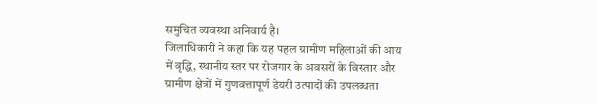समुचित व्यवस्था अनिवार्य है।
जिलाधिकारी ने कहा कि यह पहल ग्रामीण महिलाओं की आय में वृद्धि, स्थानीय स्तर पर रोजगार के अवसरों के विस्तार और ग्रामीण क्षेत्रों में गुणवत्तापूर्ण डेयरी उत्पादों की उपलब्धता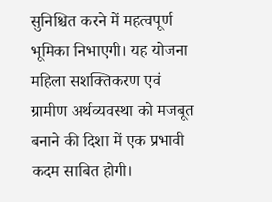सुनिश्चित करने में महत्वपूर्ण भूमिका निभाएगी। यह योजना महिला सशक्तिकरण एवं ग्रामीण अर्थव्यवस्था को मजबूत बनाने की दिशा में एक प्रभावी कदम साबित होगी।